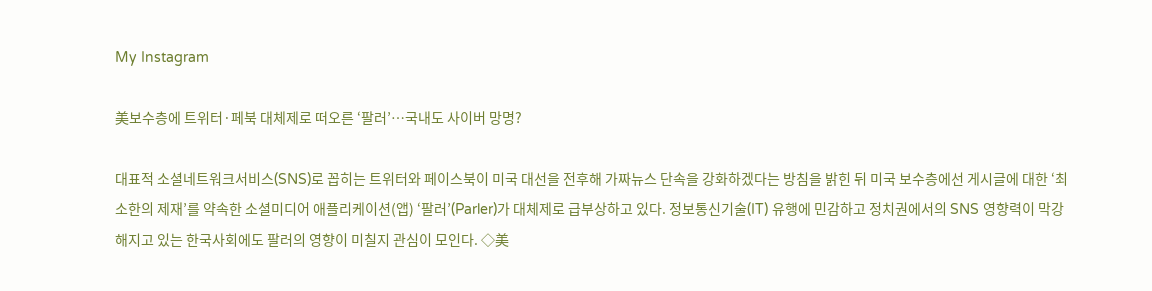My Instagram

美보수층에 트위터·페북 대체제로 떠오른 ‘팔러’…국내도 사이버 망명?

대표적 소셜네트워크서비스(SNS)로 꼽히는 트위터와 페이스북이 미국 대선을 전후해 가짜뉴스 단속을 강화하겠다는 방침을 밝힌 뒤 미국 보수층에선 게시글에 대한 ‘최소한의 제재’를 약속한 소셜미디어 애플리케이션(앱) ‘팔러’(Parler)가 대체제로 급부상하고 있다. 정보통신기술(IT) 유행에 민감하고 정치권에서의 SNS 영향력이 막강해지고 있는 한국사회에도 팔러의 영향이 미칠지 관심이 모인다. ◇美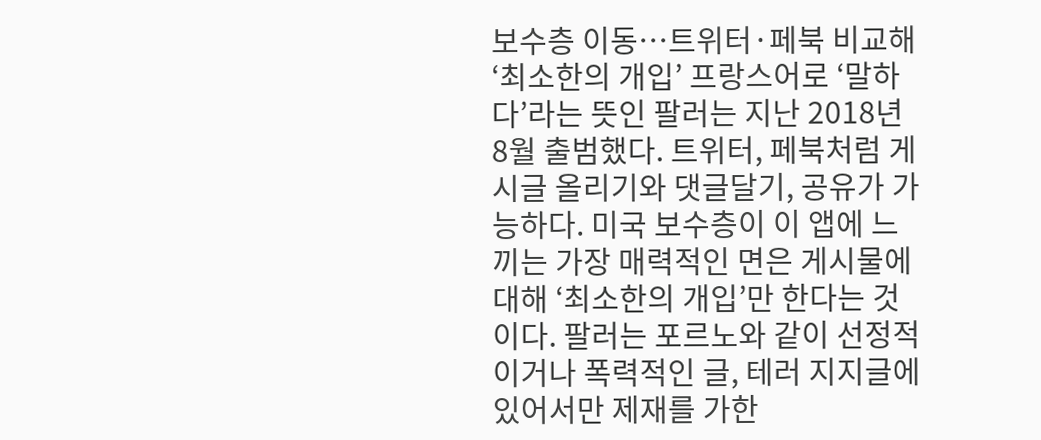보수층 이동…트위터·페북 비교해 ‘최소한의 개입’ 프랑스어로 ‘말하다’라는 뜻인 팔러는 지난 2018년 8월 출범했다. 트위터, 페북처럼 게시글 올리기와 댓글달기, 공유가 가능하다. 미국 보수층이 이 앱에 느끼는 가장 매력적인 면은 게시물에 대해 ‘최소한의 개입’만 한다는 것이다. 팔러는 포르노와 같이 선정적이거나 폭력적인 글, 테러 지지글에 있어서만 제재를 가한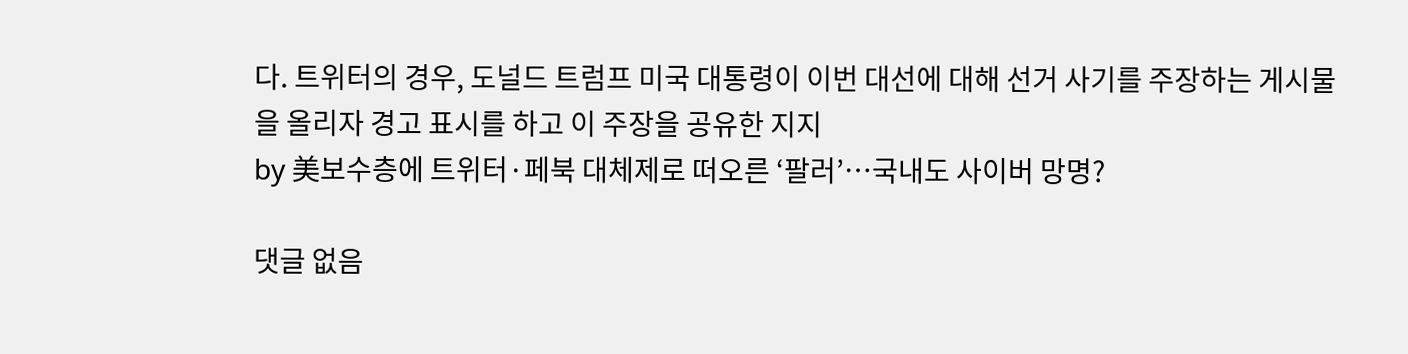다. 트위터의 경우, 도널드 트럼프 미국 대통령이 이번 대선에 대해 선거 사기를 주장하는 게시물을 올리자 경고 표시를 하고 이 주장을 공유한 지지
by 美보수층에 트위터·페북 대체제로 떠오른 ‘팔러’…국내도 사이버 망명?

댓글 없음